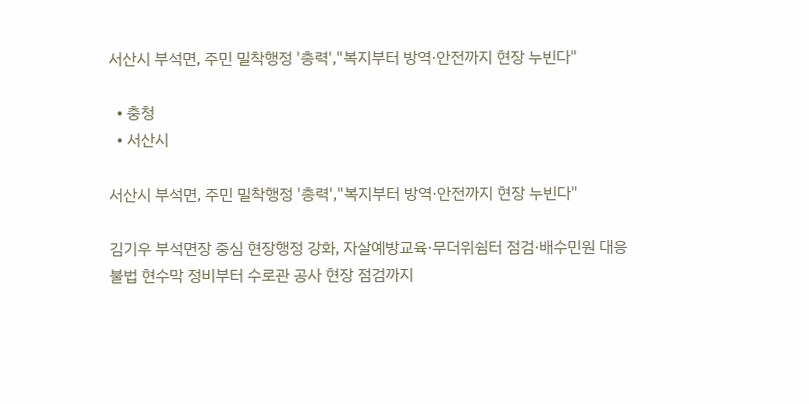서산시 부석면, 주민 밀착행정 '총력',"복지부터 방역·안전까지 현장 누빈다"

  • 충청
  • 서산시

서산시 부석면, 주민 밀착행정 '총력',"복지부터 방역·안전까지 현장 누빈다"

김기우 부석면장 중심 현장행정 강화, 자살예방교육·무더위쉼터 점검·배수민원 대응
불법 현수막 정비부터 수로관 공사 현장 점검까지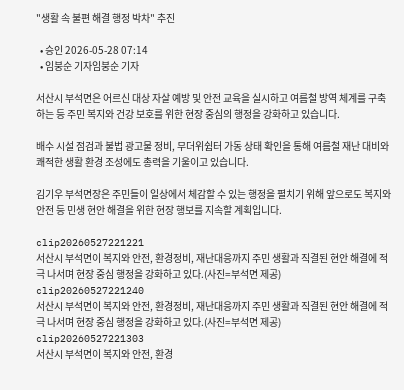"생활 속 불편 해결 행정 박차" 추진

  • 승인 2026-05-28 07:14
  • 임붕순 기자임붕순 기자

서산시 부석면은 어르신 대상 자살 예방 및 안전 교육을 실시하고 여름철 방역 체계를 구축하는 등 주민 복지와 건강 보호를 위한 현장 중심의 행정을 강화하고 있습니다.

배수 시설 점검과 불법 광고물 정비, 무더위쉼터 가동 상태 확인을 통해 여름철 재난 대비와 쾌적한 생활 환경 조성에도 총력을 기울이고 있습니다.

김기우 부석면장은 주민들이 일상에서 체감할 수 있는 행정을 펼치기 위해 앞으로도 복지와 안전 등 민생 현안 해결을 위한 현장 행보를 지속할 계획입니다.

clip20260527221221
서산시 부석면이 복지와 안전, 환경정비, 재난대응까지 주민 생활과 직결된 현안 해결에 적극 나서며 현장 중심 행정을 강화하고 있다.(사진=부석면 제공)
clip20260527221240
서산시 부석면이 복지와 안전, 환경정비, 재난대응까지 주민 생활과 직결된 현안 해결에 적극 나서며 현장 중심 행정을 강화하고 있다.(사진=부석면 제공)
clip20260527221303
서산시 부석면이 복지와 안전, 환경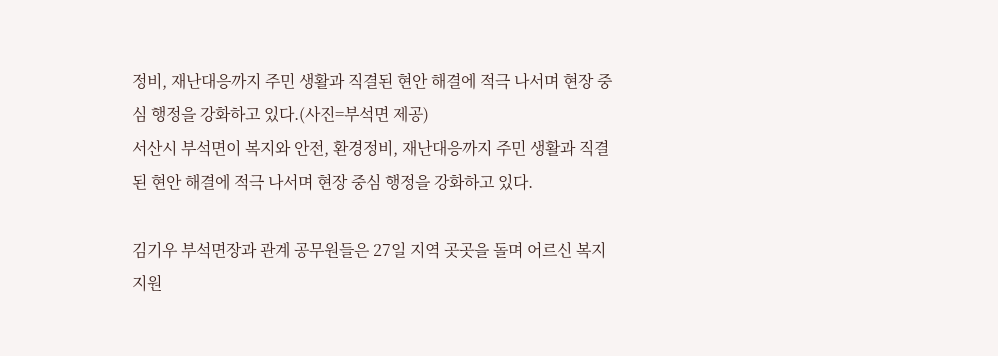정비, 재난대응까지 주민 생활과 직결된 현안 해결에 적극 나서며 현장 중심 행정을 강화하고 있다.(사진=부석면 제공)
서산시 부석면이 복지와 안전, 환경정비, 재난대응까지 주민 생활과 직결된 현안 해결에 적극 나서며 현장 중심 행정을 강화하고 있다.

김기우 부석면장과 관계 공무원들은 27일 지역 곳곳을 돌며 어르신 복지 지원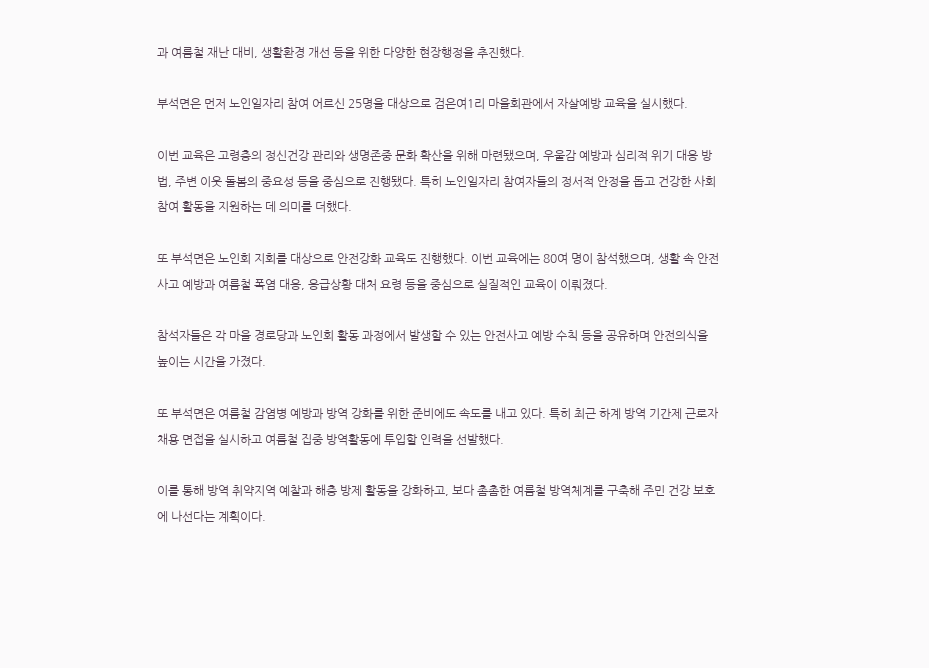과 여름철 재난 대비, 생활환경 개선 등을 위한 다양한 현장행정을 추진했다.

부석면은 먼저 노인일자리 참여 어르신 25명을 대상으로 검은여1리 마을회관에서 자살예방 교육을 실시했다.

이번 교육은 고령층의 정신건강 관리와 생명존중 문화 확산을 위해 마련됐으며, 우울감 예방과 심리적 위기 대응 방법, 주변 이웃 돌봄의 중요성 등을 중심으로 진행됐다. 특히 노인일자리 참여자들의 정서적 안정을 돕고 건강한 사회참여 활동을 지원하는 데 의미를 더했다.

또 부석면은 노인회 지회를 대상으로 안전강화 교육도 진행했다. 이번 교육에는 80여 명이 참석했으며, 생활 속 안전사고 예방과 여름철 폭염 대응, 응급상황 대처 요령 등을 중심으로 실질적인 교육이 이뤄졌다.

참석자들은 각 마을 경로당과 노인회 활동 과정에서 발생할 수 있는 안전사고 예방 수칙 등을 공유하며 안전의식을 높이는 시간을 가졌다.

또 부석면은 여름철 감염병 예방과 방역 강화를 위한 준비에도 속도를 내고 있다. 특히 최근 하계 방역 기간제 근로자 채용 면접을 실시하고 여름철 집중 방역활동에 투입할 인력을 선발했다.

이를 통해 방역 취약지역 예찰과 해충 방제 활동을 강화하고, 보다 촘촘한 여름철 방역체계를 구축해 주민 건강 보호에 나선다는 계획이다.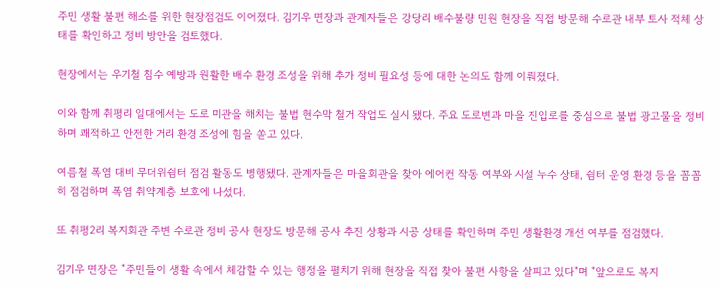주민 생활 불편 해소를 위한 현장점검도 이어졌다. 김기우 면장과 관계자들은 강당리 배수불량 민원 현장을 직접 방문해 수로관 내부 토사 적체 상태를 확인하고 정비 방안을 검토했다.

현장에서는 우기철 침수 예방과 원활한 배수 환경 조성을 위해 추가 정비 필요성 등에 대한 논의도 함께 이뤄졌다.

이와 함께 취평리 일대에서는 도로 미관을 해치는 불법 현수막 철거 작업도 실시 됐다. 주요 도로변과 마을 진입로를 중심으로 불법 광고물을 정비하며 쾌적하고 안전한 거리 환경 조성에 힘을 쏟고 있다.

여름철 폭염 대비 무더위쉼터 점검 활동도 병행됐다. 관계자들은 마을회관을 찾아 에어컨 작동 여부와 시설 누수 상태, 쉼터 운영 환경 등을 꼼꼼히 점검하며 폭염 취약계층 보호에 나섰다.

또 취평2리 복지회관 주변 수로관 정비 공사 현장도 방문해 공사 추진 상황과 시공 상태를 확인하며 주민 생활환경 개선 여부를 점검했다.

김기우 면장은 "주민들이 생활 속에서 체감할 수 있는 행정을 펼치기 위해 현장을 직접 찾아 불편 사항을 살피고 있다"며 "앞으로도 복지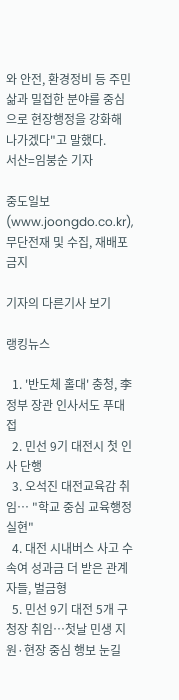와 안전, 환경정비 등 주민 삶과 밀접한 분야를 중심으로 현장행정을 강화해 나가겠다"고 말했다.
서산=임붕순 기자

중도일보(www.joongdo.co.kr), 무단전재 및 수집, 재배포 금지

기자의 다른기사 보기

랭킹뉴스

  1. '반도체 홀대' 충청, 李 정부 장관 인사서도 푸대접
  2. 민선 9기 대전시 첫 인사 단행
  3. 오석진 대전교육감 취임… "학교 중심 교육행정 실현"
  4. 대전 시내버스 사고 수 속여 성과금 더 받은 관계자들, 벌금형
  5. 민선 9기 대전 5개 구청장 취임…첫날 민생 지원·현장 중심 행보 눈길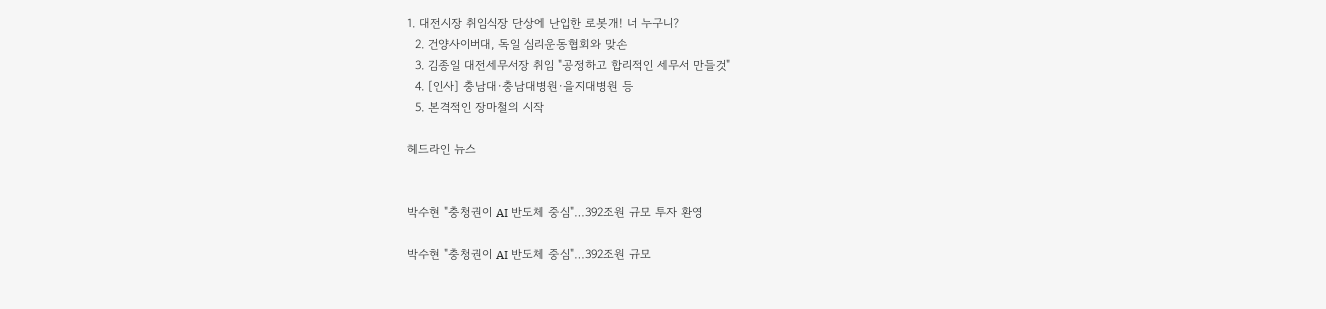1. 대전시장 취임식장 단상에 난입한 로봇개! 너 누구니?
  2. 건양사이버대, 독일 심리운동협회와 맞손
  3. 김종일 대전세무서장 취임 "공정하고 합리적인 세무서 만들것"
  4. [인사] 충남대·충남대병원·을지대병원 등
  5. 본격적인 장마철의 시작

헤드라인 뉴스


박수현 "충청권이 AI 반도체 중심"…392조원 규모 투자 환영

박수현 "충청권이 AI 반도체 중심"…392조원 규모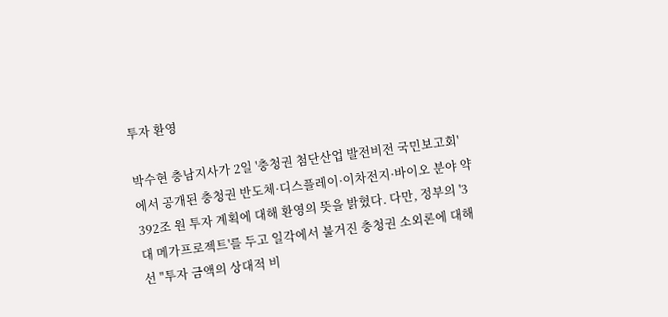투자 환영

박수현 충남지사가 2일 '충청권 첨단산업 발전비전 국민보고회'에서 공개된 충청권 반도체·디스플레이·이차전지·바이오 분야 약 392조 원 투자 계획에 대해 환영의 뜻을 밝혔다. 다만, 정부의 '3대 메가프로젝트'를 두고 일각에서 불거진 충청권 소외론에 대해선 "투자 금액의 상대적 비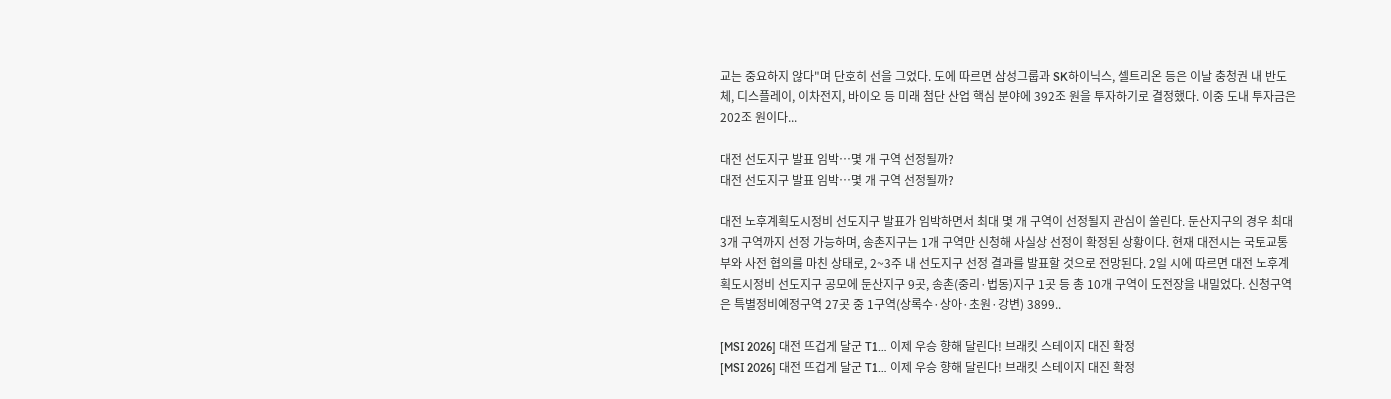교는 중요하지 않다"며 단호히 선을 그었다. 도에 따르면 삼성그룹과 SK하이닉스, 셀트리온 등은 이날 충청권 내 반도체, 디스플레이, 이차전지, 바이오 등 미래 첨단 산업 핵심 분야에 392조 원을 투자하기로 결정했다. 이중 도내 투자금은 202조 원이다...

대전 선도지구 발표 임박…몇 개 구역 선정될까?
대전 선도지구 발표 임박…몇 개 구역 선정될까?

대전 노후계획도시정비 선도지구 발표가 임박하면서 최대 몇 개 구역이 선정될지 관심이 쏠린다. 둔산지구의 경우 최대 3개 구역까지 선정 가능하며, 송촌지구는 1개 구역만 신청해 사실상 선정이 확정된 상황이다. 현재 대전시는 국토교통부와 사전 협의를 마친 상태로, 2~3주 내 선도지구 선정 결과를 발표할 것으로 전망된다. 2일 시에 따르면 대전 노후계획도시정비 선도지구 공모에 둔산지구 9곳, 송촌(중리·법동)지구 1곳 등 총 10개 구역이 도전장을 내밀었다. 신청구역은 특별정비예정구역 27곳 중 1구역(상록수·상아·초원·강변) 3899..

[MSI 2026] 대전 뜨겁게 달군 T1… 이제 우승 향해 달린다! 브래킷 스테이지 대진 확정
[MSI 2026] 대전 뜨겁게 달군 T1… 이제 우승 향해 달린다! 브래킷 스테이지 대진 확정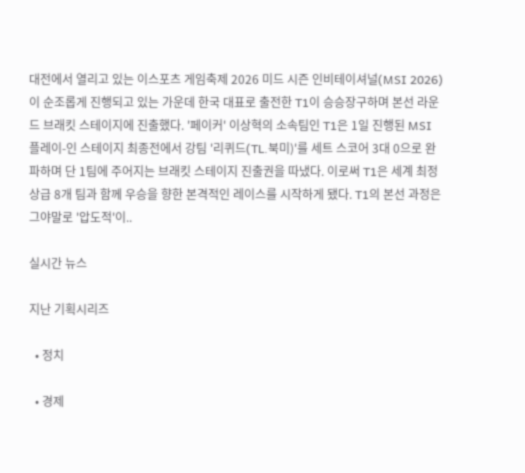대전에서 열리고 있는 이스포츠 게임축제 2026 미드 시즌 인비테이셔널(MSI 2026)이 순조롭게 진행되고 있는 가운데 한국 대표로 출전한 T1이 승승장구하며 본선 라운드 브래킷 스테이지에 진출했다. '페이커' 이상혁의 소속팀인 T1은 1일 진행된 MSI 플레이-인 스테이지 최종전에서 강팀 '리퀴드(TL.북미)'를 세트 스코어 3대 0으로 완파하며 단 1팀에 주어지는 브래킷 스테이지 진출권을 따냈다. 이로써 T1은 세계 최정상급 8개 팀과 함께 우승을 향한 본격적인 레이스를 시작하게 됐다. T1의 본선 과정은 그야말로 '압도적'이..

실시간 뉴스

지난 기획시리즈

  • 정치

  • 경제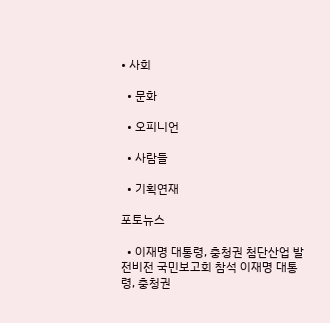• 사회

  • 문화

  • 오피니언

  • 사람들

  • 기획연재

포토뉴스

  • 이재명 대통령, 충청권 첨단산업 발전비전 국민보고회 참석 이재명 대통령, 충청권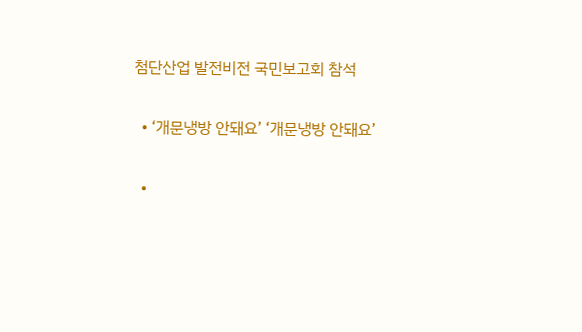첨단산업 발전비전 국민보고회 참석

  • ‘개문냉방 안돼요’ ‘개문냉방 안돼요’

  •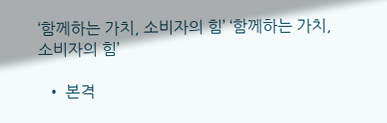‘함께하는 가치, 소비자의 힘’ ‘함께하는 가치, 소비자의 힘’

  • 본격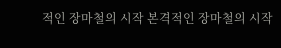적인 장마철의 시작 본격적인 장마철의 시작